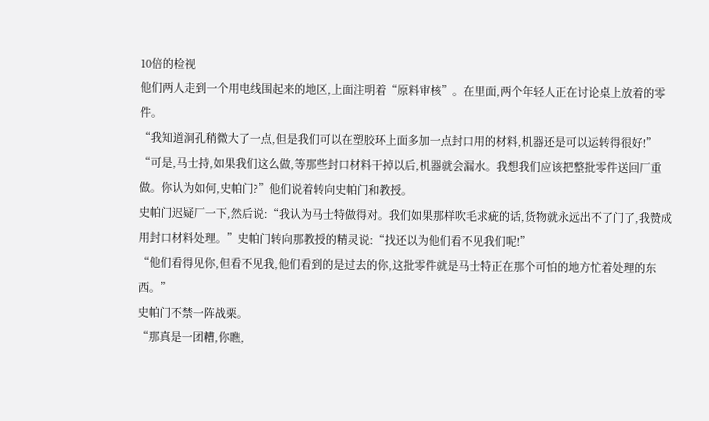10倍的检视
他们两人走到一个用电线围起来的地区,上面注明着“原料审核”。在里面,两个年轻人正在讨论桌上放着的零件。
“我知道洞孔稍微大了一点,但是我们可以在塑胶环上面多加一点封口用的材料,机器还是可以运转得很好!”
“可是,马士持,如果我们这么做,等那些封口材料干掉以后,机器就会漏水。我想我们应该把整批零件送回厂重做。你认为如何,史帕门?”他们说着转向史帕门和教授。
史帕门迟疑厂一下,然后说:“我认为马士特做得对。我们如果那样吹毛求疵的话,货物就永远出不了门了,我赞成用封口材料处理。”史帕门转向那教授的精灵说:“找还以为他们看不见我们呢!”
“他们看得见你,但看不见我,他们看到的是过去的你,这批零件就是马士特正在那个可怕的地方忙着处理的东西。”
史帕门不禁一阵战栗。
“那真是一团糟,你瞧,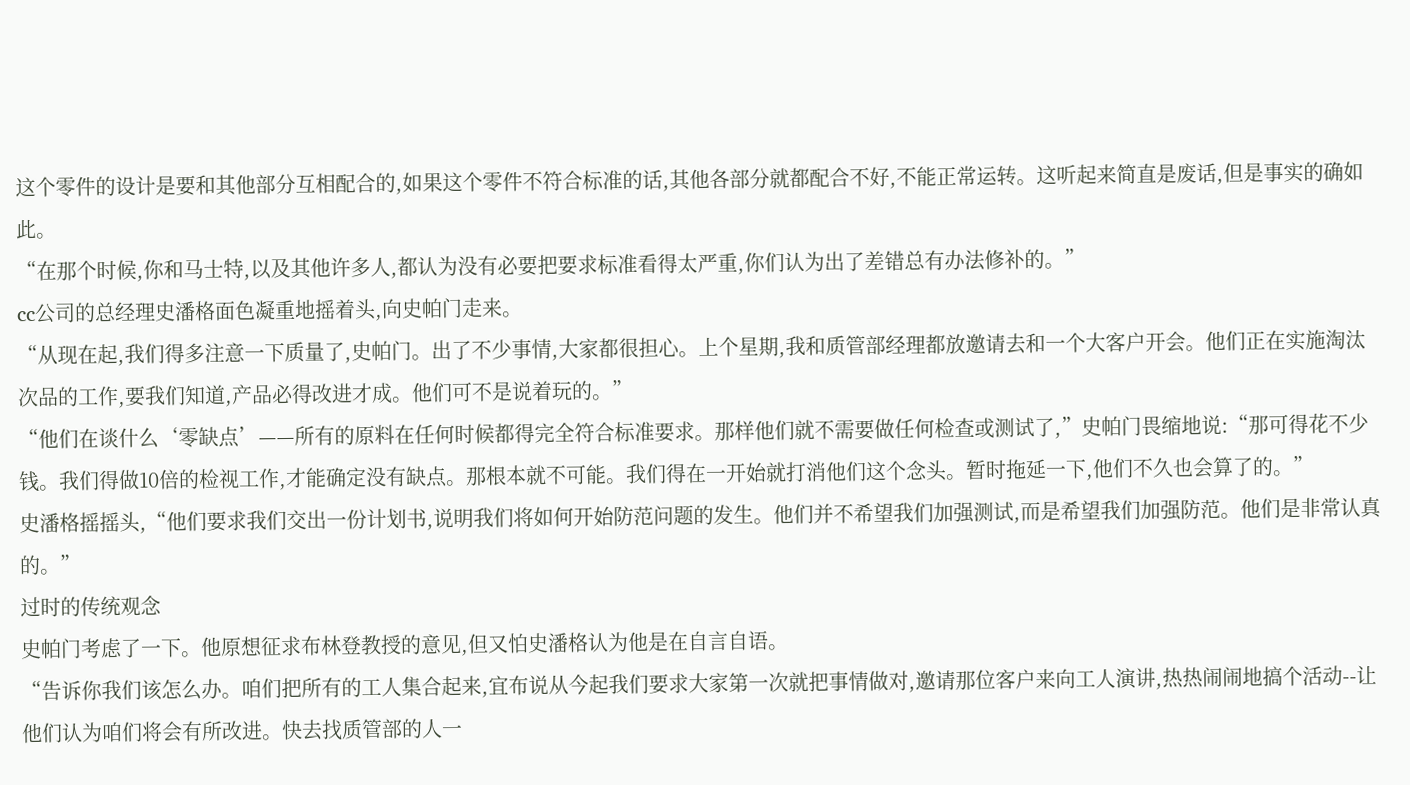这个零件的设计是要和其他部分互相配合的,如果这个零件不符合标准的话,其他各部分就都配合不好,不能正常运转。这听起来简直是废话,但是事实的确如此。
“在那个时候,你和马士特,以及其他许多人,都认为没有必要把要求标准看得太严重,你们认为出了差错总有办法修补的。”
cc公司的总经理史潘格面色凝重地摇着头,向史帕门走来。
“从现在起,我们得多注意一下质量了,史帕门。出了不少事情,大家都很担心。上个星期,我和质管部经理都放邀请去和一个大客户开会。他们正在实施淘汰次品的工作,要我们知道,产品必得改进才成。他们可不是说着玩的。”
“他们在谈什么‘零缺点’——所有的原料在任何时候都得完全符合标准要求。那样他们就不需要做任何检查或测试了,”史帕门畏缩地说:“那可得花不少钱。我们得做10倍的检视工作,才能确定没有缺点。那根本就不可能。我们得在一开始就打消他们这个念头。暂时拖延一下,他们不久也会算了的。”
史潘格摇摇头,“他们要求我们交出一份计划书,说明我们将如何开始防范问题的发生。他们并不希望我们加强测试,而是希望我们加强防范。他们是非常认真的。”
过时的传统观念
史帕门考虑了一下。他原想征求布林登教授的意见,但又怕史潘格认为他是在自言自语。
“告诉你我们该怎么办。咱们把所有的工人集合起来,宜布说从今起我们要求大家第一次就把事情做对,邀请那位客户来向工人演讲,热热闹闹地搞个活动--让他们认为咱们将会有所改进。快去找质管部的人一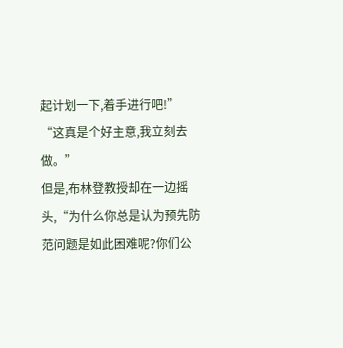起计划一下,着手进行吧!”
“这真是个好主意,我立刻去做。”
但是,布林登教授却在一边摇头,“为什么你总是认为预先防范问题是如此困难呢?你们公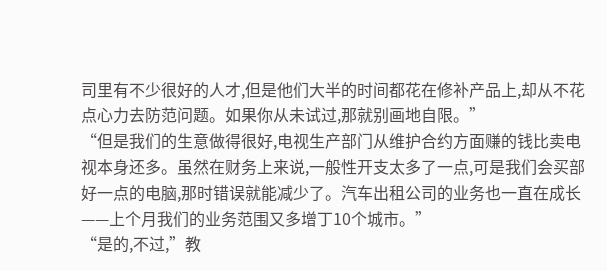司里有不少很好的人才,但是他们大半的时间都花在修补产品上,却从不花点心力去防范问题。如果你从未试过,那就别画地自限。”
“但是我们的生意做得很好,电视生产部门从维护合约方面赚的钱比卖电视本身还多。虽然在财务上来说,一般性开支太多了一点,可是我们会买部好一点的电脑,那时错误就能减少了。汽车出租公司的业务也一直在成长——上个月我们的业务范围又多增丁10个城市。”
“是的,不过,”教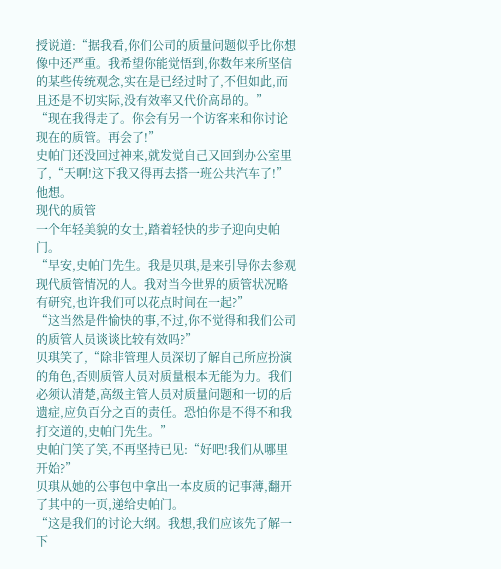授说道:“据我看,你们公司的质量问题似乎比你想像中还严重。我希望你能觉悟到,你数年来所坚信的某些传统观念,实在是已经过时了,不但如此,而且还是不切实际,没有效率又代价高昂的。”
“现在我得走了。你会有另一个访客来和你讨论现在的质管。再会了!”
史帕门还没回过神来,就发觉自己又回到办公室里了,“天啊!这下我又得再去搭一班公共汽车了!”他想。
现代的质管
一个年轻美貌的女士,踏着轻快的步子迎向史帕门。
“早安,史帕门先生。我是贝琪,是来引导你去参观现代质管情况的人。我对当今世界的质管状况略有研究,也许我们可以花点时间在一起?”
“这当然是件愉快的事,不过,你不觉得和我们公司的质管人员谈谈比较有效吗?”
贝琪笑了,“除非管理人员深切了解自己所应扮演的角色,否则质管人员对质量根本无能为力。我们必须认清楚,高级主管人员对质量问题和一切的后遗症,应负百分之百的责任。恐怕你是不得不和我打交道的,史帕门先生。”
史帕门笑了笑,不再坚持已见:“好吧!我们从哪里开始?”
贝琪从她的公事包中拿出一本皮质的记事薄,翻开了其中的一页,递给史帕门。
“这是我们的讨论大纲。我想,我们应该先了解一下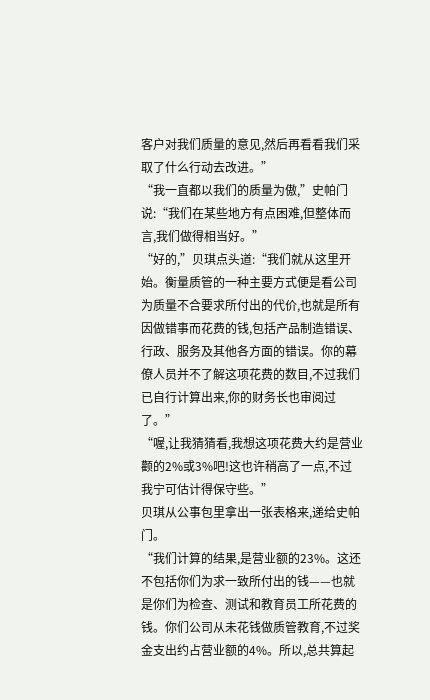客户对我们质量的意见,然后再看看我们采取了什么行动去改进。”
“我一直都以我们的质量为傲,”史帕门说:“我们在某些地方有点困难,但整体而言,我们做得相当好。”
“好的,”贝琪点头道:“我们就从这里开始。衡量质管的一种主要方式便是看公司为质量不合要求所付出的代价,也就是所有因做错事而花费的钱,包括产品制造错误、行政、服务及其他各方面的错误。你的幕僚人员并不了解这项花费的数目,不过我们已自行计算出来,你的财务长也审阅过了。”
“喔,让我猜猜看,我想这项花费大约是营业颧的2%或3%吧!这也许稍高了一点,不过我宁可估计得保守些。”
贝琪从公事包里拿出一张表格来,递给史帕门。
“我们计算的结果,是营业额的23%。这还不包括你们为求一致所付出的钱——也就是你们为检查、测试和教育员工所花费的钱。你们公司从未花钱做质管教育,不过奖金支出约占营业额的4%。所以,总共算起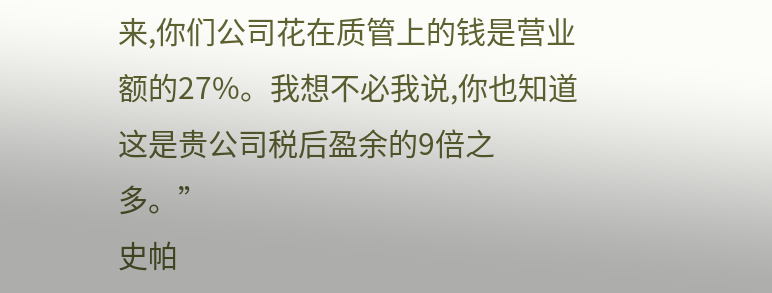来,你们公司花在质管上的钱是营业额的27%。我想不必我说,你也知道这是贵公司税后盈余的9倍之多。”
史帕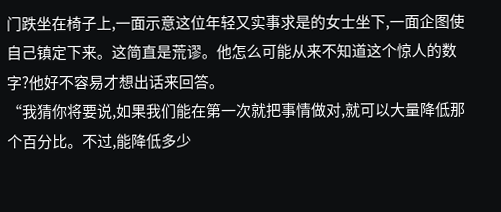门跌坐在椅子上,一面示意这位年轻又实事求是的女士坐下,一面企图使自己镇定下来。这简直是荒谬。他怎么可能从来不知道这个惊人的数字?他好不容易才想出话来回答。
“我猜你将要说,如果我们能在第一次就把事情做对,就可以大量降低那个百分比。不过,能降低多少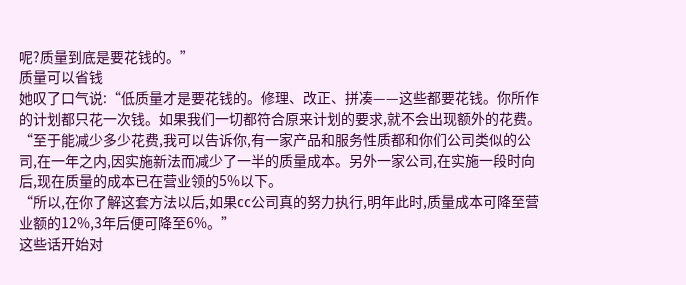呢?质量到底是要花钱的。”
质量可以省钱
她叹了口气说:“低质量才是要花钱的。修理、改正、拼凑——这些都要花钱。你所作的计划都只花一次钱。如果我们一切都符合原来计划的要求,就不会出现额外的花费。
“至于能减少多少花费,我可以告诉你,有一家产品和服务性质都和你们公司类似的公司,在一年之内,因实施新法而减少了一半的质量成本。另外一家公司,在实施一段时向后,现在质量的成本已在营业领的5%以下。
“所以,在你了解这套方法以后,如果cc公司真的努力执行,明年此时,质量成本可降至营业额的12%,3年后便可降至6%。”
这些话开始对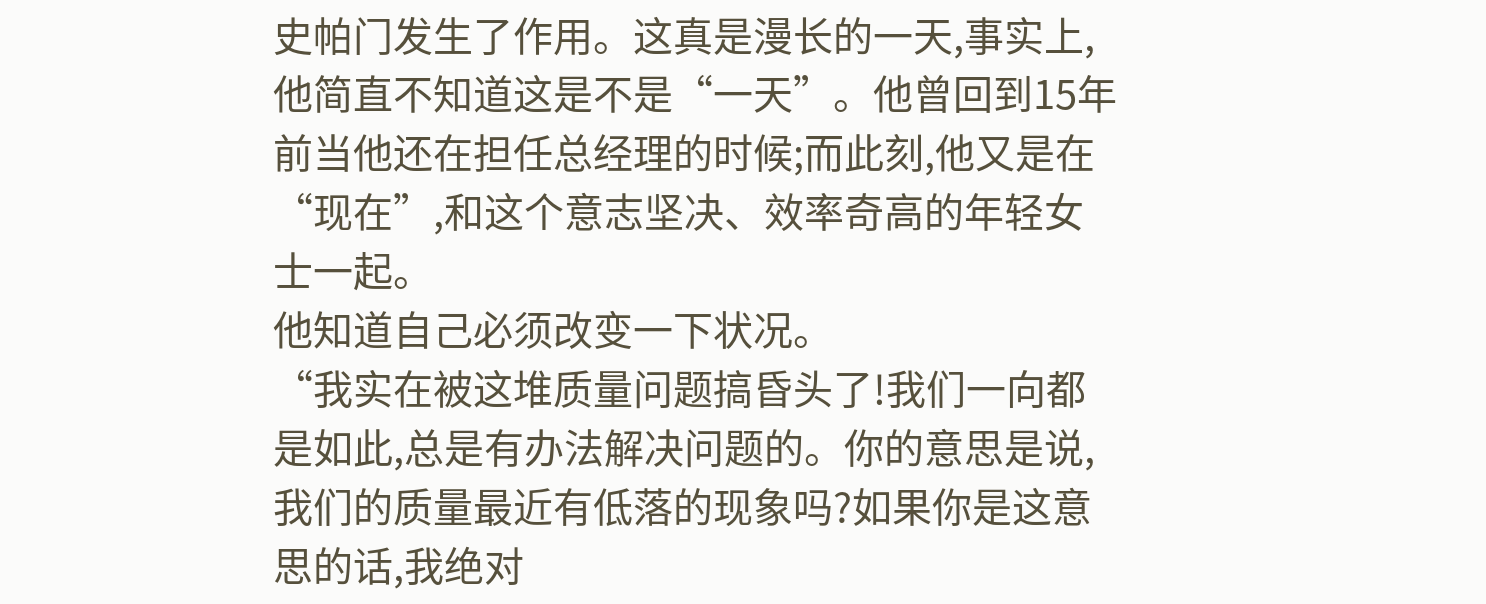史帕门发生了作用。这真是漫长的一天,事实上,他简直不知道这是不是“一天”。他曾回到15年前当他还在担任总经理的时候;而此刻,他又是在“现在”,和这个意志坚决、效率奇高的年轻女士一起。
他知道自己必须改变一下状况。
“我实在被这堆质量问题搞昏头了!我们一向都是如此,总是有办法解决问题的。你的意思是说,我们的质量最近有低落的现象吗?如果你是这意思的话,我绝对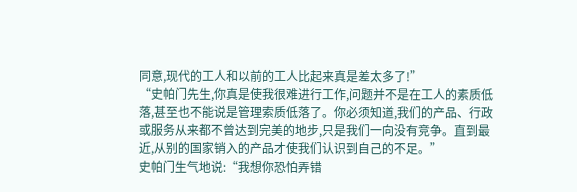同意,现代的工人和以前的工人比起来真是差太多了!”
“史帕门先生,你真是使我很难进行工作,问题并不是在工人的素质低落,甚至也不能说是管理索质低落了。你必须知道,我们的产品、行政或服务从来都不曾达到完美的地步,只是我们一向没有竞争。直到最近,从别的国家销入的产品才使我们认识到自己的不足。”
史帕门生气地说:“我想你恐怕弄错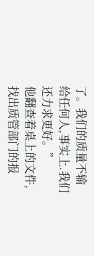了。我们的质量不输给任何人,事实上.我们还力求更好。”
他翻查着桌上的文件,找出质管部门的报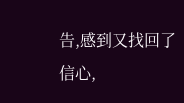告,感到又找回了信心,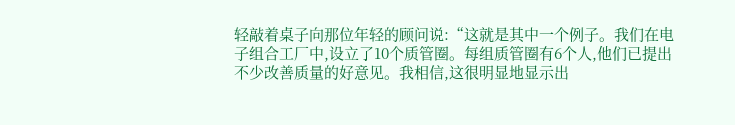轻敲着桌子向那位年轻的顾问说:“这就是其中一个例子。我们在电子组合工厂中,设立了10个质管圈。每组质管圈有6个人,他们已提出不少改善质量的好意见。我相信,这很明显地显示出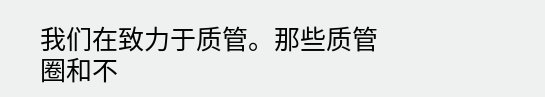我们在致力于质管。那些质管圈和不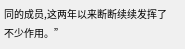同的成员,这两年以来断断续续发挥了不少作用。”